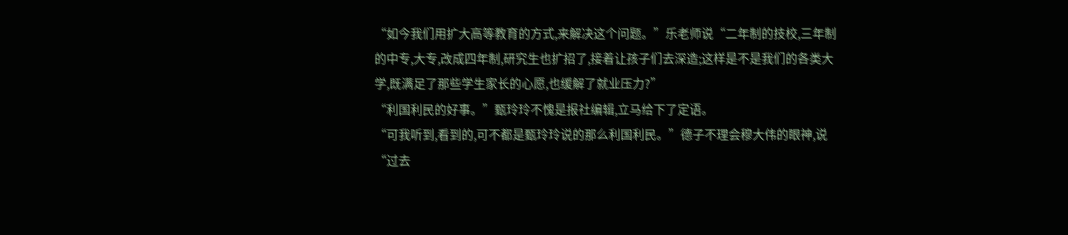“如今我们用扩大高等教育的方式,来解决这个问题。”乐老师说“二年制的技校,三年制的中专,大专,改成四年制,研究生也扩招了,接着让孩子们去深造;这样是不是我们的各类大学,既满足了那些学生家长的心愿,也缓解了就业压力?”
“利国利民的好事。”甄玲玲不愧是报社编辑,立马给下了定语。
“可我听到,看到的,可不都是甄玲玲说的那么利国利民。”德子不理会穆大伟的眼神,说“过去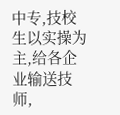中专,技校生以实操为主,给各企业输送技师,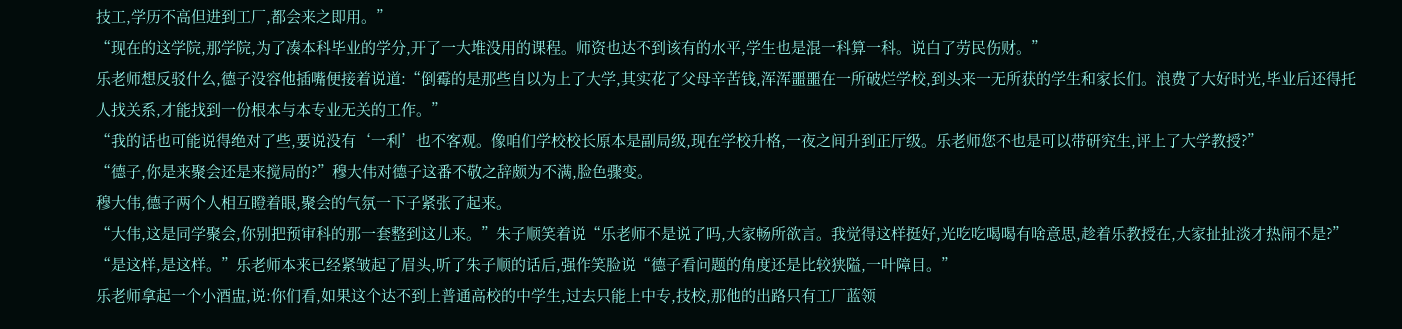技工,学历不高但进到工厂,都会来之即用。”
“现在的这学院,那学院,为了凑本科毕业的学分,开了一大堆没用的课程。师资也达不到该有的水平,学生也是混一科算一科。说白了劳民伤财。”
乐老师想反驳什么,德子没容他插嘴便接着说道:“倒霉的是那些自以为上了大学,其实花了父母辛苦钱,浑浑噩噩在一所破烂学校,到头来一无所获的学生和家长们。浪费了大好时光,毕业后还得托人找关系,才能找到一份根本与本专业无关的工作。”
“我的话也可能说得绝对了些,要说没有‘一利’也不客观。像咱们学校校长原本是副局级,现在学校升格,一夜之间升到正厅级。乐老师您不也是可以带研究生,评上了大学教授?”
“德子,你是来聚会还是来搅局的?”穆大伟对德子这番不敬之辞颇为不满,脸色骤变。
穆大伟,德子两个人相互瞪着眼,聚会的气氛一下子紧张了起来。
“大伟,这是同学聚会,你别把预审科的那一套整到这儿来。”朱子顺笑着说“乐老师不是说了吗,大家畅所欲言。我觉得这样挺好,光吃吃喝喝有啥意思,趁着乐教授在,大家扯扯淡才热闹不是?”
“是这样,是这样。”乐老师本来已经紧皱起了眉头,听了朱子顺的话后,强作笑脸说“德子看问题的角度还是比较狭隘,一叶障目。”
乐老师拿起一个小酒盅,说:你们看,如果这个达不到上普通高校的中学生,过去只能上中专,技校,那他的出路只有工厂蓝领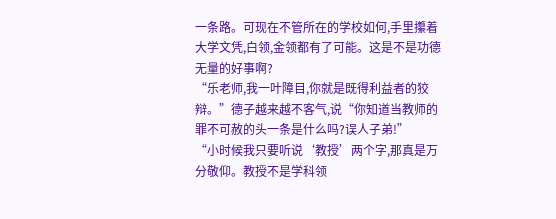一条路。可现在不管所在的学校如何,手里攥着大学文凭,白领,金领都有了可能。这是不是功德无量的好事啊?
“乐老师,我一叶障目,你就是既得利益者的狡辩。”德子越来越不客气,说“你知道当教师的罪不可赦的头一条是什么吗?误人子弟!”
“小时候我只要听说‘教授’两个字,那真是万分敬仰。教授不是学科领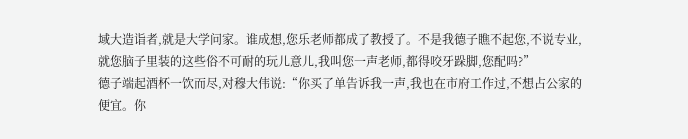域大造诣者,就是大学问家。谁成想,您乐老师都成了教授了。不是我德子瞧不起您,不说专业,就您脑子里装的这些俗不可耐的玩儿意儿,我叫您一声老师,都得咬牙跺脚,您配吗?”
德子端起酒杯一饮而尽,对穆大伟说:“你买了单告诉我一声,我也在市府工作过,不想占公家的便宜。你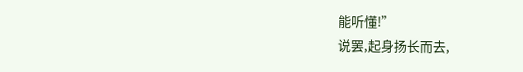能听懂!”
说罢,起身扬长而去,